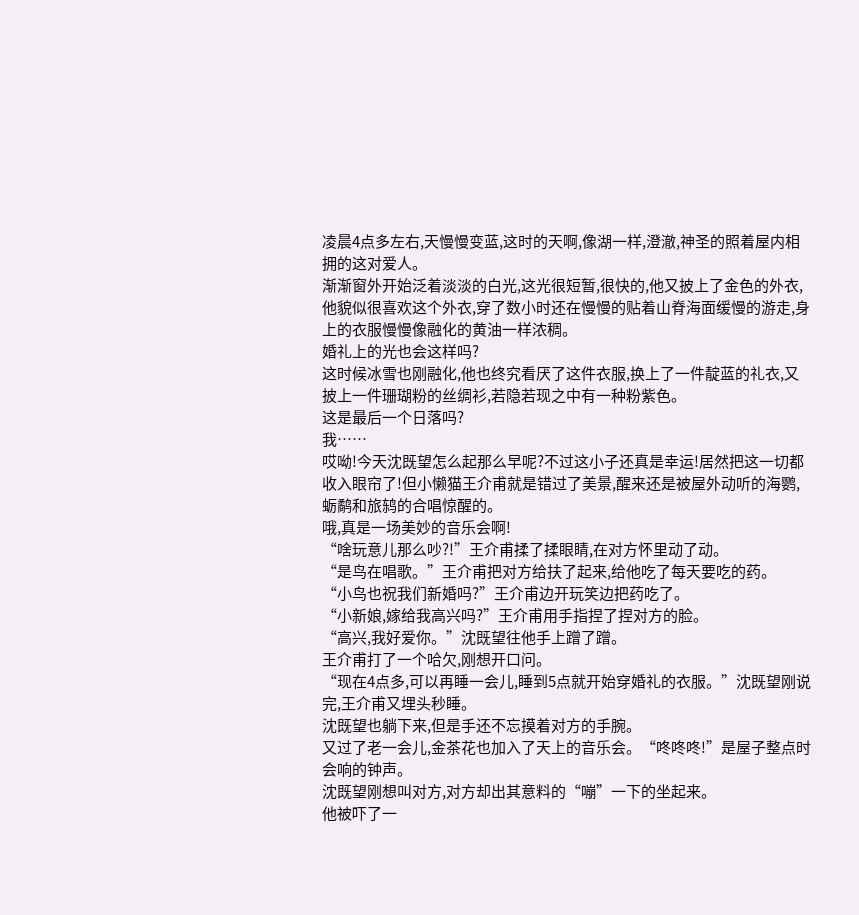凌晨4点多左右,天慢慢变蓝,这时的天啊,像湖一样,澄澈,神圣的照着屋内相拥的这对爱人。
渐渐窗外开始泛着淡淡的白光,这光很短暂,很快的,他又披上了金色的外衣,他貌似很喜欢这个外衣,穿了数小时还在慢慢的贴着山脊海面缓慢的游走,身上的衣服慢慢像融化的黄油一样浓稠。
婚礼上的光也会这样吗?
这时候冰雪也刚融化,他也终究看厌了这件衣服,换上了一件靛蓝的礼衣,又披上一件珊瑚粉的丝绸衫,若隐若现之中有一种粉紫色。
这是最后一个日落吗?
我……
哎呦!今天沈既望怎么起那么早呢?不过这小子还真是幸运!居然把这一切都收入眼帘了!但小懒猫王介甫就是错过了美景,醒来还是被屋外动听的海鹦,蛎鹬和旅鸫的合唱惊醒的。
哦,真是一场美妙的音乐会啊!
“啥玩意儿那么吵?!”王介甫揉了揉眼睛,在对方怀里动了动。
“是鸟在唱歌。”王介甫把对方给扶了起来,给他吃了每天要吃的药。
“小鸟也祝我们新婚吗?”王介甫边开玩笑边把药吃了。
“小新娘,嫁给我高兴吗?”王介甫用手指捏了捏对方的脸。
“高兴,我好爱你。”沈既望往他手上蹭了蹭。
王介甫打了一个哈欠,刚想开口问。
“现在4点多,可以再睡一会儿,睡到5点就开始穿婚礼的衣服。”沈既望刚说完,王介甫又埋头秒睡。
沈既望也躺下来,但是手还不忘摸着对方的手腕。
又过了老一会儿,金茶花也加入了天上的音乐会。“咚咚咚!”是屋子整点时会响的钟声。
沈既望刚想叫对方,对方却出其意料的“嘣”一下的坐起来。
他被吓了一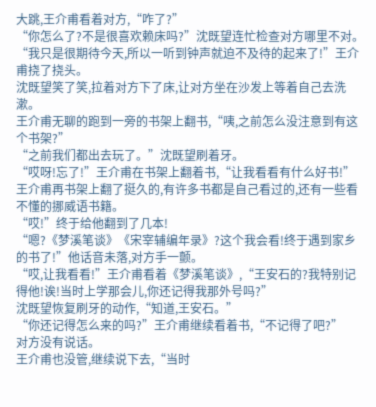大跳,王介甫看着对方,“咋了?”
“你怎么了?不是很喜欢赖床吗?”沈既望连忙检查对方哪里不对。
“我只是很期待今天,所以一听到钟声就迫不及待的起来了!”王介甫挠了挠头。
沈既望笑了笑,拉着对方下了床,让对方坐在沙发上等着自己去洗漱。
王介甫无聊的跑到一旁的书架上翻书,“咦,之前怎么没注意到有这个书架?”
“之前我们都出去玩了。”沈既望刷着牙。
“哎呀!忘了!”王介甫在书架上翻着书,“让我看看有什么好书!”
王介甫再书架上翻了挺久的,有许多书都是自己看过的,还有一些看不懂的挪威语书籍。
“哎!”终于给他翻到了几本!
“嗯?《梦溪笔谈》《宋宰辅编年录》?这个我会看!终于遇到家乡的书了!”他话音未落,对方手一颤。
“哎,让我看看!”王介甫看着《梦溪笔谈》,“王安石的?我特别记得他!诶!当时上学那会儿,你还记得我那外号吗?”
沈既望恢复刷牙的动作,“知道,王安石。”
“你还记得怎么来的吗?”王介甫继续看着书,“不记得了吧?”
对方没有说话。
王介甫也没管,继续说下去,“当时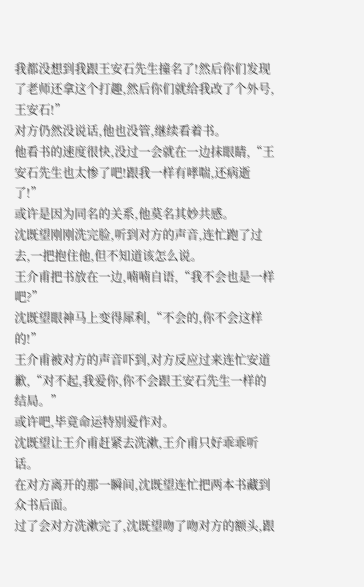我都没想到我跟王安石先生撞名了!然后你们发现了老师还拿这个打趣,然后你们就给我改了个外号,王安石!”
对方仍然没说话,他也没管,继续看着书。
他看书的速度很快,没过一会就在一边抹眼睛,“王安石先生也太惨了吧!跟我一样有哮喘,还病逝了!”
或许是因为同名的关系,他莫名其妙共感。
沈既望刚刚洗完脸,听到对方的声音,连忙跑了过去,一把抱住他,但不知道该怎么说。
王介甫把书放在一边,喃喃自语,“我不会也是一样吧?”
沈既望眼神马上变得犀利,“不会的,你不会这样的!”
王介甫被对方的声音吓到,对方反应过来连忙安道歉,“对不起,我爱你,你不会跟王安石先生一样的结局。”
或许吧,毕竟命运特别爱作对。
沈既望让王介甫赶紧去洗漱,王介甫只好乖乖听话。
在对方离开的那一瞬间,沈既望连忙把两本书藏到众书后面。
过了会对方洗漱完了,沈既望吻了吻对方的额头,跟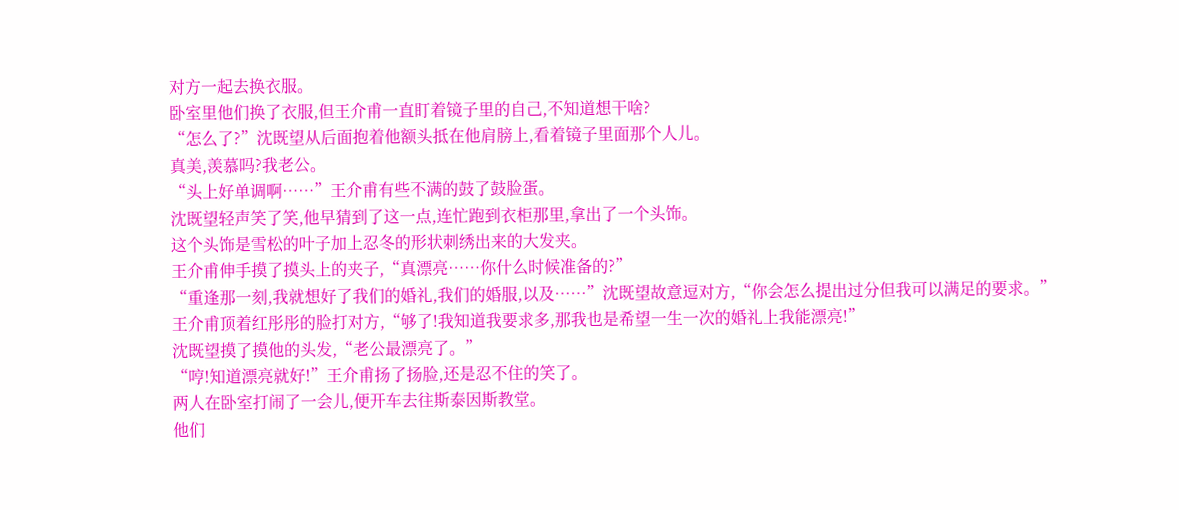对方一起去换衣服。
卧室里他们换了衣服,但王介甫一直盯着镜子里的自己,不知道想干啥?
“怎么了?”沈既望从后面抱着他额头抵在他肩膀上,看着镜子里面那个人儿。
真美,羡慕吗?我老公。
“头上好单调啊……”王介甫有些不满的鼓了鼓脸蛋。
沈既望轻声笑了笑,他早猜到了这一点,连忙跑到衣柜那里,拿出了一个头饰。
这个头饰是雪松的叶子加上忍冬的形状刺绣出来的大发夹。
王介甫伸手摸了摸头上的夹子,“真漂亮……你什么时候准备的?”
“重逢那一刻,我就想好了我们的婚礼,我们的婚服,以及……”沈既望故意逗对方,“你会怎么提出过分但我可以满足的要求。”
王介甫顶着红彤彤的脸打对方,“够了!我知道我要求多,那我也是希望一生一次的婚礼上我能漂亮!”
沈既望摸了摸他的头发,“老公最漂亮了。”
“哼!知道漂亮就好!”王介甫扬了扬脸,还是忍不住的笑了。
两人在卧室打闹了一会儿,便开车去往斯泰因斯教堂。
他们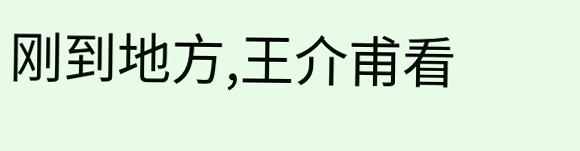刚到地方,王介甫看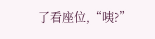了看座位,“咦?”